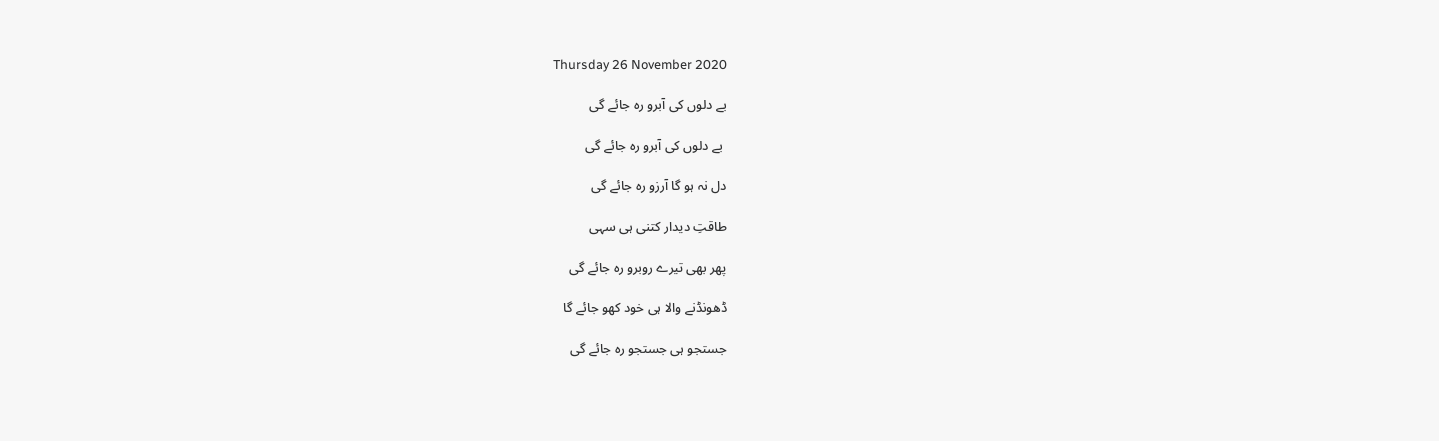Thursday 26 November 2020

بے دلوں کی آبرو رہ جائے گی

 بے دلوں کی آبرو رہ جائے گی

دل نہ ہو گا آرزو رہ جائے گی

طاقتِ دیدار کتنی ہی سہی

پھر بھی تیرے روبرو رہ جائے گی

ڈھونڈنے والا ہی خود کھو جائے گا

جستجو ہی جستجو رہ جائے گی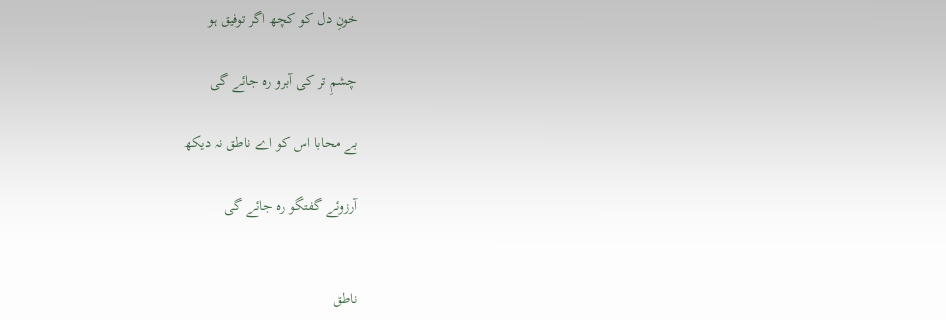خونِ دل کو کچھ اگر توفیق ہو

چشمِ تر کی آبرو رہ جائے گی

بے محابا اس کو اے ناطق نہ دیکھ

آرزوئے گفتگو رہ جائے گی


ناطق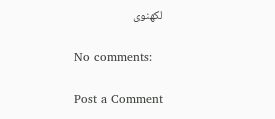لکھنوی

No comments:

Post a Comment